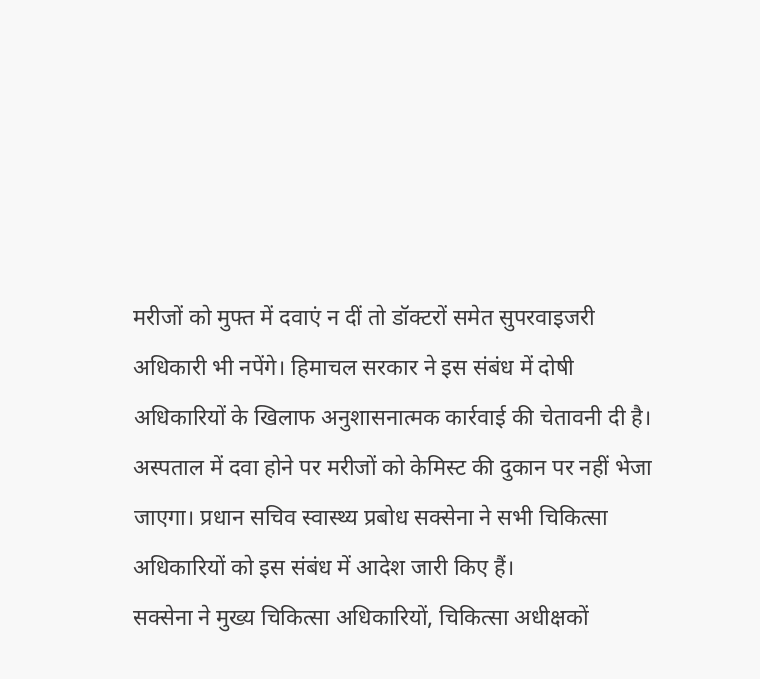मरीजों को मुफ्त में दवाएं न दीं तो डॉक्टरों समेत सुपरवाइजरी अधिकारी भी नपेंगे। हिमाचल सरकार ने इस संबंध में दोषी अधिकारियों के खिलाफ अनुशासनात्मक कार्रवाई की चेतावनी दी है।
अस्पताल में दवा होने पर मरीजों को केमिस्ट की दुकान पर नहीं भेजा जाएगा। प्रधान सचिव स्वास्थ्य प्रबोध सक्सेना ने सभी चिकित्सा अधिकारियों को इस संबंध में आदेश जारी किए हैं।
सक्सेना ने मुख्य चिकित्सा अधिकारियों, चिकित्सा अधीक्षकों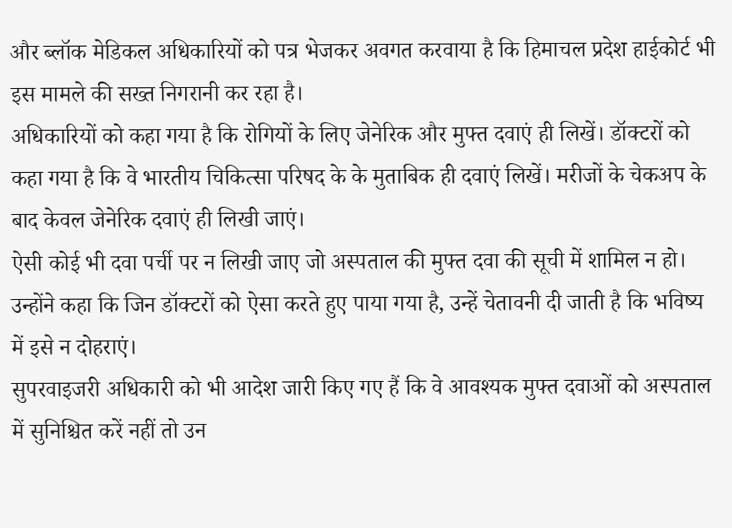और ब्लॉक मेडिकल अधिकारियों को पत्र भेजकर अवगत करवाया है कि हिमाचल प्रदेश हाईकोर्ट भी इस मामले की सख्त निगरानी कर रहा है।
अधिकारियों को कहा गया है कि रोगियों के लिए जेनेरिक और मुफ्त दवाएं ही लिखें। डॉक्टरों को कहा गया है कि वे भारतीय चिकित्सा परिषद के के मुताबिक ही दवाएं लिखें। मरीजों के चेकअप के बाद केवल जेनेरिक दवाएं ही लिखी जाएं।
ऐसी कोई भी दवा पर्ची पर न लिखी जाए जो अस्पताल की मुफ्त दवा की सूची में शामिल न हो। उन्होंने कहा कि जिन डॉक्टरों को ऐसा करते हुए पाया गया है, उन्हें चेतावनी दी जाती है कि भविष्य में इसे न दोहराएं।
सुपरवाइजरी अधिकारी को भी आदेश जारी किए गए हैं कि वे आवश्यक मुफ्त दवाओं को अस्पताल में सुनिश्चित करें नहीं तो उन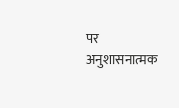पर अनुशासनात्मक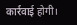कार्रवाई होगी।